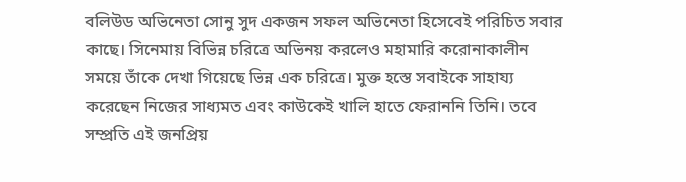বলিউড অভিনেতা সোনু সুদ একজন সফল অভিনেতা হিসেবেই পরিচিত সবার কাছে। সিনেমায় বিভিন্ন চরিত্রে অভিনয় করলেও মহামারি করোনাকালীন সময়ে তাঁকে দেখা গিয়েছে ভিন্ন এক চরিত্রে। মুক্ত হস্তে সবাইকে সাহায্য করেছেন নিজের সাধ্যমত এবং কাউকেই খালি হাতে ফেরাননি তিনি। তবে সম্প্রতি এই জনপ্রিয়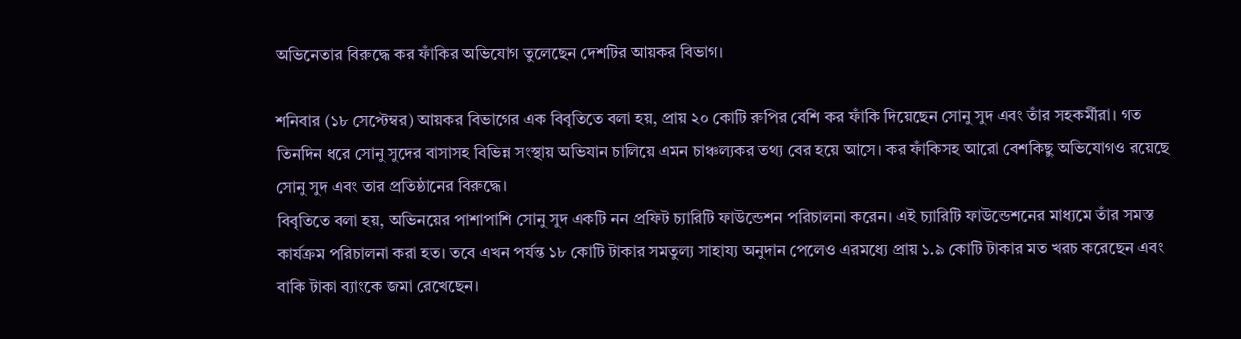অভিনেতার বিরুদ্ধে কর ফাঁকির অভিযোগ তুলেছেন দেশটির আয়কর বিভাগ।

শনিবার (১৮ সেপ্টেম্বর) আয়কর বিভাগের এক বিবৃতিতে বলা হয়, প্রায় ২০ কোটি রুপির বেশি কর ফাঁকি দিয়েছেন সোনু সুদ এবং তাঁর সহকর্মীরা। গত তিনদিন ধরে সোনু সুদের বাসাসহ বিভিন্ন সংস্থায় অভিযান চালিয়ে এমন চাঞ্চল্যকর তথ্য বের হয়ে আসে। কর ফাঁকিসহ আরো বেশকিছু অভিযোগও রয়েছে সোনু সুদ এবং তার প্রতিষ্ঠানের বিরুদ্ধে।
বিবৃতিতে বলা হয়, অভিনয়ের পাশাপাশি সোনু সুদ একটি নন প্রফিট চ্যারিটি ফাউন্ডেশন পরিচালনা করেন। এই চ্যারিটি ফাউন্ডেশনের মাধ্যমে তাঁর সমস্ত কার্যক্রম পরিচালনা করা হত। তবে এখন পর্যন্ত ১৮ কোটি টাকার সমতুল্য সাহায্য অনুদান পেলেও এরমধ্যে প্রায় ১.৯ কোটি টাকার মত খরচ করেছেন এবং বাকি টাকা ব্যাংকে জমা রেখেছেন।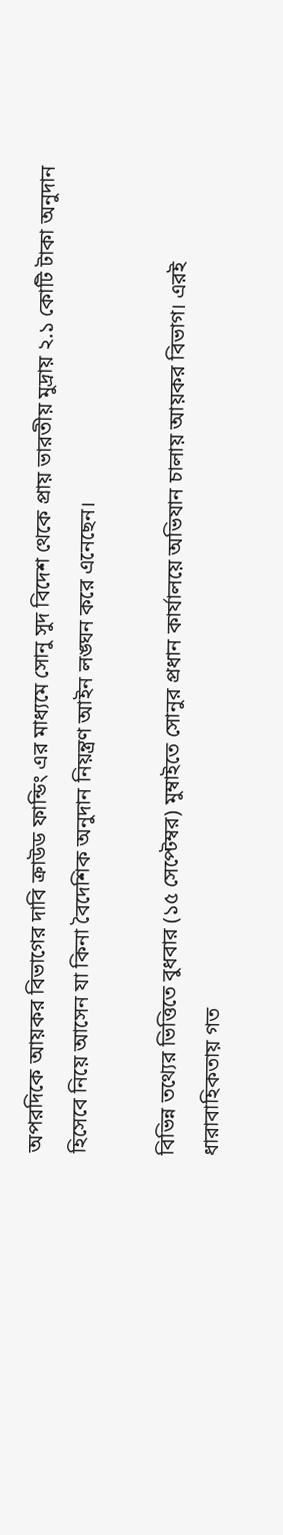অপরদিকে আয়কর বিভাগের দাবি ক্রাউড ফান্ডিং এর মাধ্যমে সোনু সুদ বিদেশ থেকে প্রায় ভারতীয় মুদ্রায় ২.১ কোটি টাকা অনুদান হিসেবে নিয়ে আসেন যা কিনা বৈদেশিক অনুদান নিয়ন্ত্রণ আইন লঙ্ঘন করে এনেছেন।

বিভিন্ন তথ্যের ভিত্তিতে বুধবার (১৫ সেপ্টেম্বর) মুম্বাইতে সোনুর প্রধান কার্যালয়ে অভিযান চালায় আয়কর বিভাগ। এরই ধারাবাহিকতায় গত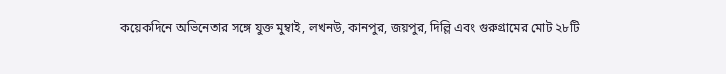কয়েকদিনে অভিনেতার সঙ্গে যুক্ত মুম্বাই, লখনউ, কানপুর, জয়পুর, দিল্লি এবং গুরুগ্রামের মোট ২৮টি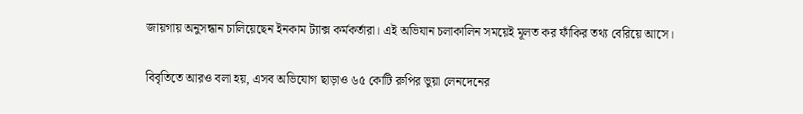জায়গায় অনুসন্ধান চালিয়েছেন ইনকাম ট্যাক্স কর্মকর্তারা। এই অভিযান চলাকালিন সময়েই মূলত কর ফাঁকির তথ্য বেরিয়ে আসে।

বিবৃতিতে আরও বলা হয়, এসব অভিযোগ ছাড়াও ৬৫ কোটি রুপির ভুয়া লেনদেনের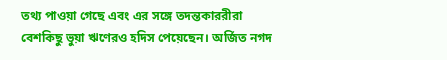তথ্য পাওয়া গেছে এবং এর সঙ্গে তদন্তকাররীরা বেশকিছু ভুয়া ঋণেরও হদিস পেয়েছেন। অর্জিত নগদ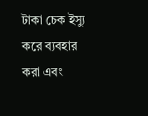টাকা চেক ইস্যু করে ব্যবহার করা এবং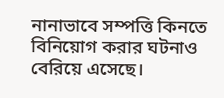নানাভাবে সম্পত্তি কিনতে বিনিয়োগ করার ঘটনাও বেরিয়ে এসেছে।